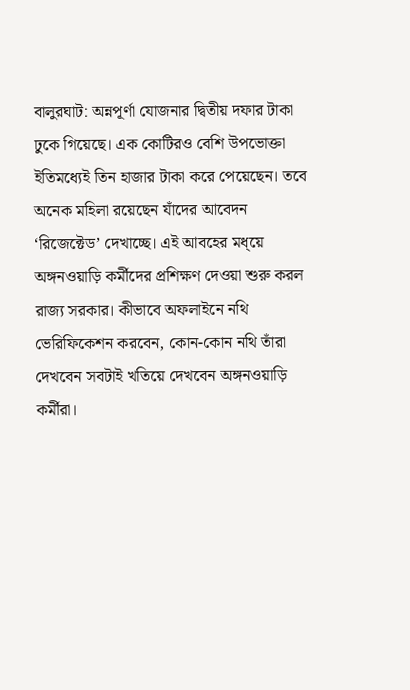বালুরঘাট: অন্নপূর্ণা যোজনার দ্বিতীয় দফার টাকা ঢুকে গিয়েছে। এক কোটিরও বেশি উপভোক্তা ইতিমধ্যেই তিন হাজার টাকা করে পেয়েছেন। তবে অনেক মহিলা রয়েছেন যাঁদের আবেদন ‘রিজেক্টেড’ দেখাচ্ছে। এই আবহের মধ্য়ে অঙ্গনওয়াড়ি কর্মীদের প্রশিক্ষণ দেওয়া শুরু করল রাজ্য সরকার। কীভাবে অফলাইনে নথি ভেরিফিকেশন করবেন, কোন-কোন নথি তাঁরা দেখবেন সবটাই খতিয়ে দেখবেন অঙ্গনওয়াড়ি কর্মীরা।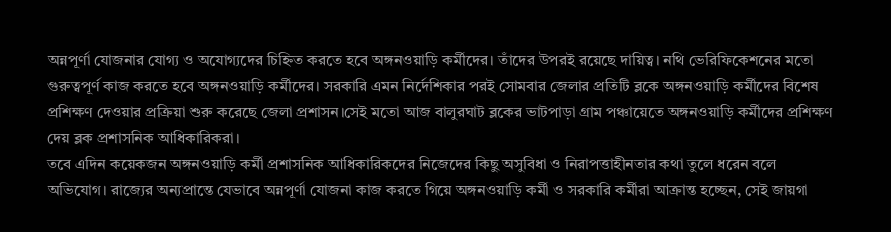অন্নপূর্ণা যোজনার যোগ্য ও অযোগ্যদের চিহ্নিত করতে হবে অঙ্গনওয়াড়ি কর্মীদের। তাঁদের উপরই রয়েছে দায়িত্ব। নথি ভেরিফিকেশনের মতো গুরুত্বপূর্ণ কাজ করতে হবে অঙ্গনওয়াড়ি কর্মীদের। সরকারি এমন নির্দেশিকার পরই সোমবার জেলার প্রতিটি ব্লকে অঙ্গনওয়াড়ি কর্মীদের বিশেষ প্রশিক্ষণ দেওয়ার প্রক্রিয়া শুরু করেছে জেলা প্রশাসন।সেই মতো আজ বালুরঘাট ব্লকের ভাটপাড়া গ্রাম পঞ্চায়েতে অঙ্গনওয়াড়ি কর্মীদের প্রশিক্ষণ দেয় ব্লক প্রশাসনিক আধিকারিকরা।
তবে এদিন কয়েকজন অঙ্গনওয়াড়ি কর্মী প্রশাসনিক আধিকারিকদের নিজেদের কিছু অসুবিধা ও নিরাপত্তাহীনতার কথা তুলে ধরেন বলে অভিযোগ। রাজ্যের অন্যপ্রান্তে যেভাবে অন্নপূর্ণা যোজনা কাজ করতে গিয়ে অঙ্গনওয়াড়ি কর্মী ও সরকারি কর্মীরা আক্রান্ত হচ্ছেন, সেই জায়গা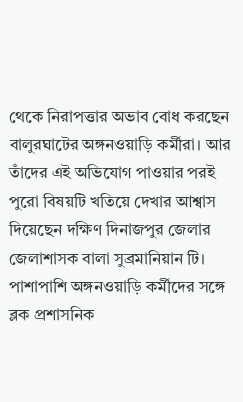থেকে নিরাপত্তার অভাব বোধ করছেন বালুরঘাটের অঙ্গনওয়াড়ি কর্মীরা। আর তাঁদের এই অভিযোগ পাওয়ার পরই পুরো বিষয়টি খতিয়ে দেখার আশ্বাস দিয়েছেন দক্ষিণ দিনাজপুর জেলার জেলাশাসক বালা সুব্রমানিয়ান টি। পাশাপাশি অঙ্গনওয়াড়ি কর্মীদের সঙ্গে ব্লক প্রশাসনিক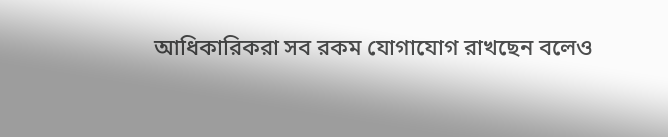আধিকারিকরা সব রকম যোগাযোগ রাখছেন বলেও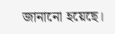জানানো হয়েছে।